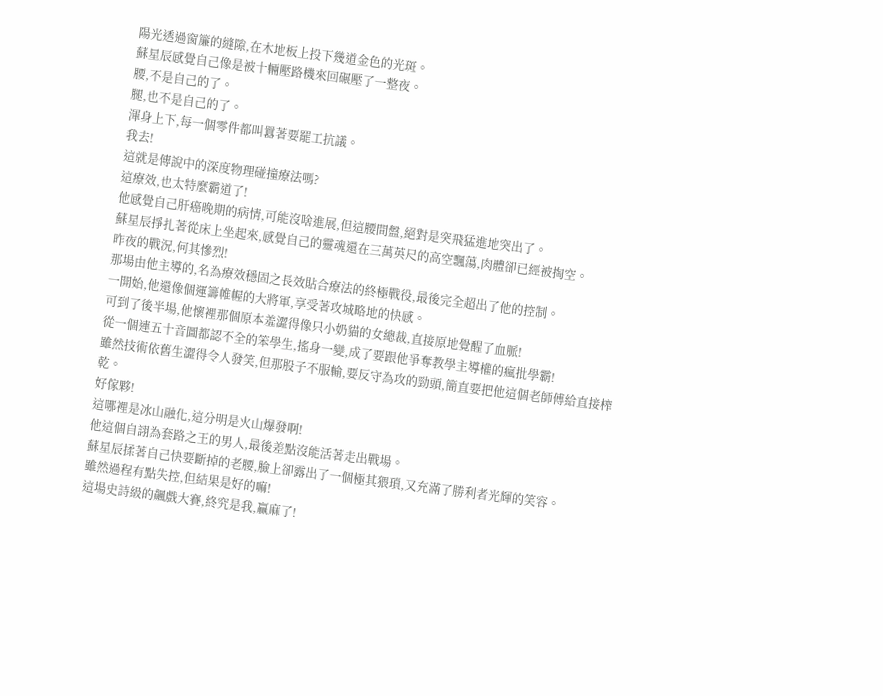陽光透過窗簾的縫隙,在木地板上投下幾道金色的光斑。
蘇星辰感覺自己像是被十輛壓路機來回碾壓了一整夜。
腰,不是自己的了。
腿,也不是自己的了。
渾身上下,每一個零件都叫囂著要罷工抗議。
我去!
這就是傳說中的深度物理碰撞療法嗎?
這療效,也太特麼霸道了!
他感覺自己肝癌晚期的病情,可能沒啥進展,但這腰間盤,絕對是突飛猛進地突出了。
蘇星辰掙扎著從床上坐起來,感覺自己的靈魂還在三萬英尺的高空飄蕩,肉體卻已經被掏空。
昨夜的戰況,何其慘烈!
那場由他主導的,名為療效穩固之長效貼合療法的終極戰役,最後完全超出了他的控制。
一開始,他還像個運籌帷幄的大將軍,享受著攻城略地的快感。
可到了後半場,他懷裡那個原本羞澀得像只小奶貓的女總裁,直接原地覺醒了血脈!
從一個連五十音圖都認不全的笨學生,搖身一變,成了要跟他爭奪教學主導權的瘋批學霸!
雖然技術依舊生澀得令人發笑,但那股子不服輸,要反守為攻的勁頭,簡直要把他這個老師傅給直接榨乾。
好傢夥!
這哪裡是冰山融化,這分明是火山爆發啊!
他這個自詡為套路之王的男人,最後差點沒能活著走出戰場。
蘇星辰揉著自己快要斷掉的老腰,臉上卻露出了一個極其猥瑣,又充滿了勝利者光輝的笑容。
雖然過程有點失控,但結果是好的嘛!
這場史詩級的飆戲大賽,終究是我,贏麻了!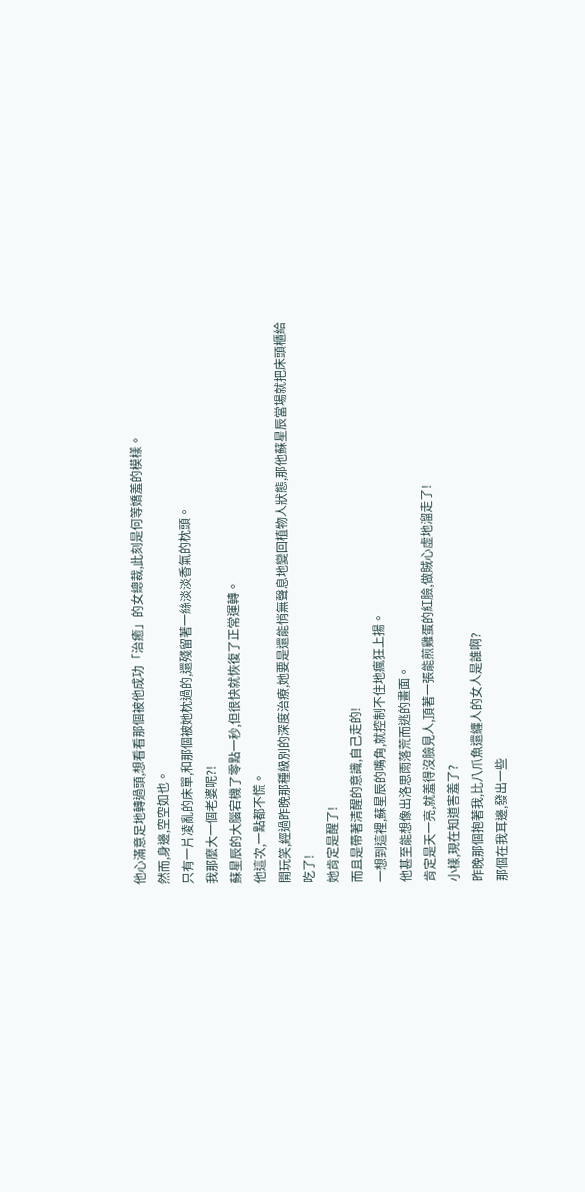他心滿意足地轉過頭,想看看那個被他成功「治癒」的女總裁,此刻是何等嬌羞的模樣。
然而,身邊,空空如也。
只有一片凌亂的床單,和那個被她枕過的,還殘留著一絲淡淡香氣的枕頭。
我那麼大一個老婆呢?!
蘇星辰的大腦宕機了零點一秒,但很快就恢復了正常運轉。
他這次,一點都不慌。
開玩笑,經過昨晚那種級別的深度治療,她要是還能悄無聲息地變回植物人狀態,那他蘇星辰當場就把床頭櫃給吃了!
她肯定是醒了!
而且是帶著清醒的意識,自己走的!
一想到這裡,蘇星辰的嘴角,就控制不住地瘋狂上揚。
他甚至能想像出洛思雨落荒而逃的畫面。
肯定是天一亮,就羞得沒臉見人,頂著一張能煎雞蛋的紅臉,做賊心虛地溜走了!
小樣,現在知道害羞了?
昨晚那個抱著我,比八爪魚還纏人的女人是誰啊?
那個在我耳邊,發出一些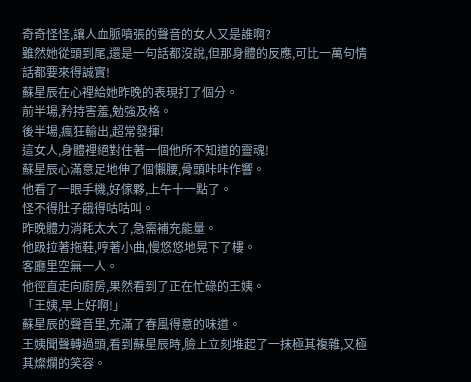奇奇怪怪,讓人血脈噴張的聲音的女人又是誰啊?
雖然她從頭到尾,還是一句話都沒說,但那身體的反應,可比一萬句情話都要來得誠實!
蘇星辰在心裡給她昨晚的表現打了個分。
前半場,矜持害羞,勉強及格。
後半場,瘋狂輸出,超常發揮!
這女人,身體裡絕對住著一個他所不知道的靈魂!
蘇星辰心滿意足地伸了個懶腰,骨頭咔咔作響。
他看了一眼手機,好傢夥,上午十一點了。
怪不得肚子餓得咕咕叫。
昨晚體力消耗太大了,急需補充能量。
他趿拉著拖鞋,哼著小曲,慢悠悠地晃下了樓。
客廳里空無一人。
他徑直走向廚房,果然看到了正在忙碌的王姨。
「王姨,早上好啊!」
蘇星辰的聲音里,充滿了春風得意的味道。
王姨聞聲轉過頭,看到蘇星辰時,臉上立刻堆起了一抹極其複雜,又極其燦爛的笑容。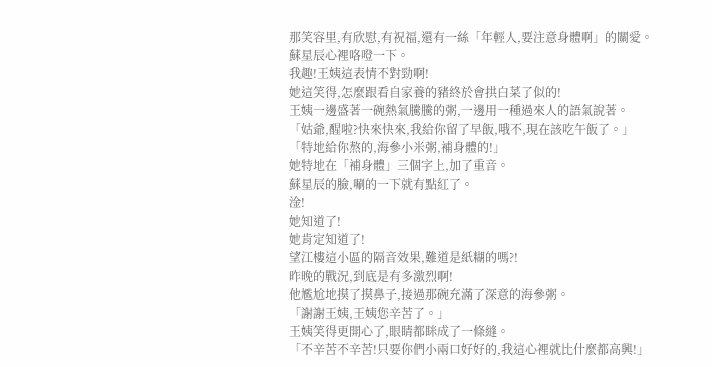那笑容里,有欣慰,有祝福,還有一絲「年輕人,要注意身體啊」的關愛。
蘇星辰心裡咯噔一下。
我趣!王姨這表情不對勁啊!
她這笑得,怎麼跟看自家養的豬終於會拱白菜了似的!
王姨一邊盛著一碗熱氣騰騰的粥,一邊用一種過來人的語氣說著。
「姑爺,醒啦?快來快來,我給你留了早飯,哦不,現在該吃午飯了。」
「特地給你熬的,海參小米粥,補身體的!」
她特地在「補身體」三個字上,加了重音。
蘇星辰的臉,唰的一下就有點紅了。
淦!
她知道了!
她肯定知道了!
望江樓這小區的隔音效果,難道是紙糊的嗎?!
昨晚的戰況,到底是有多激烈啊!
他尷尬地摸了摸鼻子,接過那碗充滿了深意的海參粥。
「謝謝王姨,王姨您辛苦了。」
王姨笑得更開心了,眼睛都眯成了一條縫。
「不辛苦不辛苦!只要你們小兩口好好的,我這心裡就比什麼都高興!」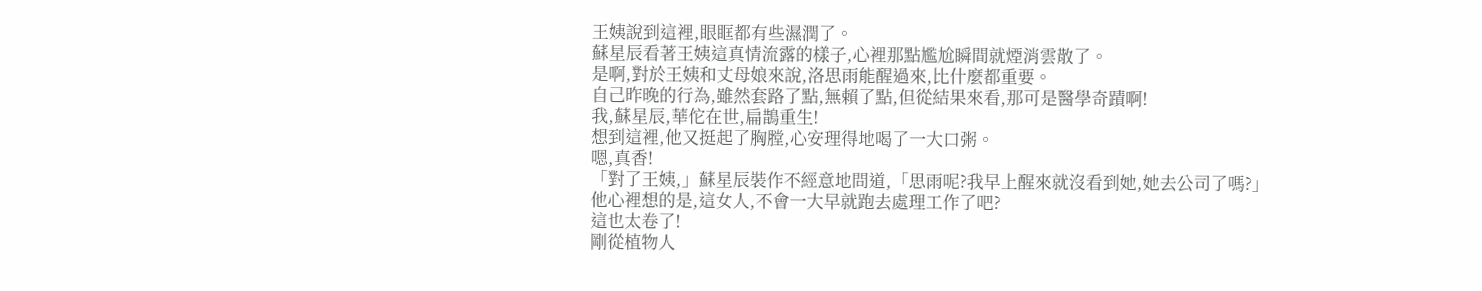王姨說到這裡,眼眶都有些濕潤了。
蘇星辰看著王姨這真情流露的樣子,心裡那點尷尬瞬間就煙消雲散了。
是啊,對於王姨和丈母娘來說,洛思雨能醒過來,比什麼都重要。
自己昨晚的行為,雖然套路了點,無賴了點,但從結果來看,那可是醫學奇蹟啊!
我,蘇星辰,華佗在世,扁鵲重生!
想到這裡,他又挺起了胸膛,心安理得地喝了一大口粥。
嗯,真香!
「對了王姨,」蘇星辰裝作不經意地問道,「思雨呢?我早上醒來就沒看到她,她去公司了嗎?」
他心裡想的是,這女人,不會一大早就跑去處理工作了吧?
這也太卷了!
剛從植物人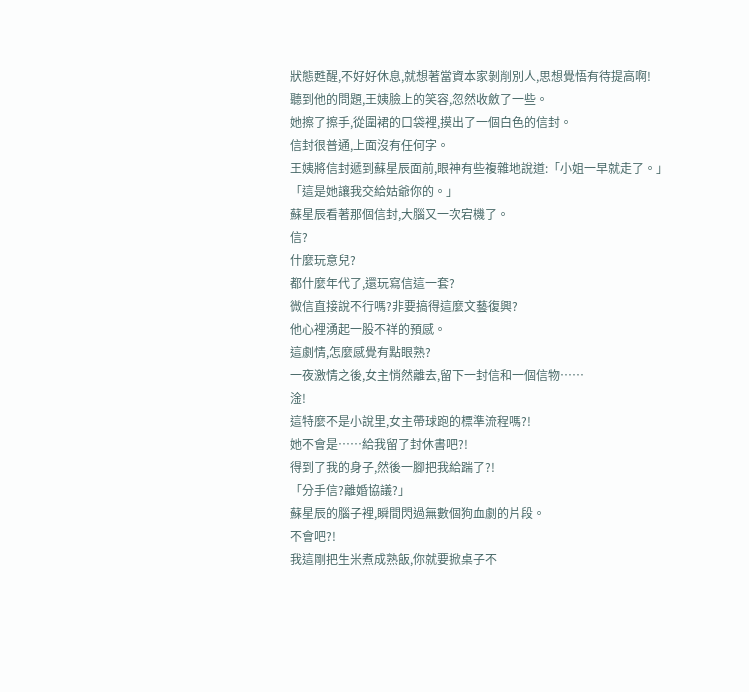狀態甦醒,不好好休息,就想著當資本家剝削別人,思想覺悟有待提高啊!
聽到他的問題,王姨臉上的笑容,忽然收斂了一些。
她擦了擦手,從圍裙的口袋裡,摸出了一個白色的信封。
信封很普通,上面沒有任何字。
王姨將信封遞到蘇星辰面前,眼神有些複雜地說道:「小姐一早就走了。」
「這是她讓我交給姑爺你的。」
蘇星辰看著那個信封,大腦又一次宕機了。
信?
什麼玩意兒?
都什麼年代了,還玩寫信這一套?
微信直接說不行嗎?非要搞得這麼文藝復興?
他心裡湧起一股不祥的預感。
這劇情,怎麼感覺有點眼熟?
一夜激情之後,女主悄然離去,留下一封信和一個信物……
淦!
這特麼不是小說里,女主帶球跑的標準流程嗎?!
她不會是……給我留了封休書吧?!
得到了我的身子,然後一腳把我給踹了?!
「分手信?離婚協議?」
蘇星辰的腦子裡,瞬間閃過無數個狗血劇的片段。
不會吧?!
我這剛把生米煮成熟飯,你就要掀桌子不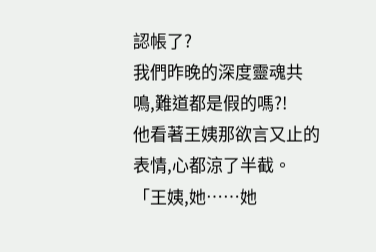認帳了?
我們昨晚的深度靈魂共鳴,難道都是假的嗎?!
他看著王姨那欲言又止的表情,心都涼了半截。
「王姨,她……她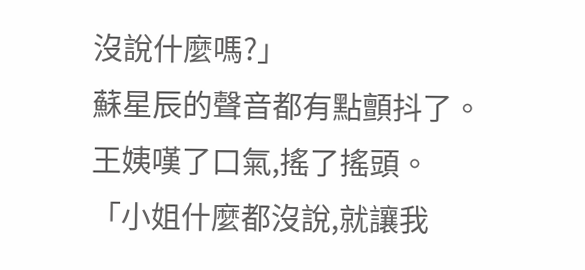沒說什麼嗎?」
蘇星辰的聲音都有點顫抖了。
王姨嘆了口氣,搖了搖頭。
「小姐什麼都沒說,就讓我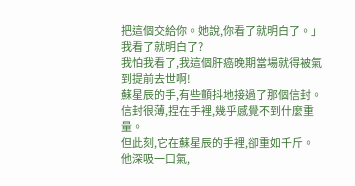把這個交給你。她說,你看了就明白了。」
我看了就明白了?
我怕我看了,我這個肝癌晚期當場就得被氣到提前去世啊!
蘇星辰的手,有些顫抖地接過了那個信封。
信封很薄,捏在手裡,幾乎感覺不到什麼重量。
但此刻,它在蘇星辰的手裡,卻重如千斤。
他深吸一口氣,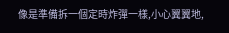像是準備拆一個定時炸彈一樣,小心翼翼地,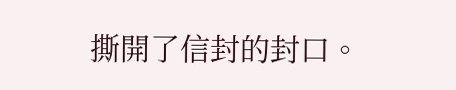撕開了信封的封口。